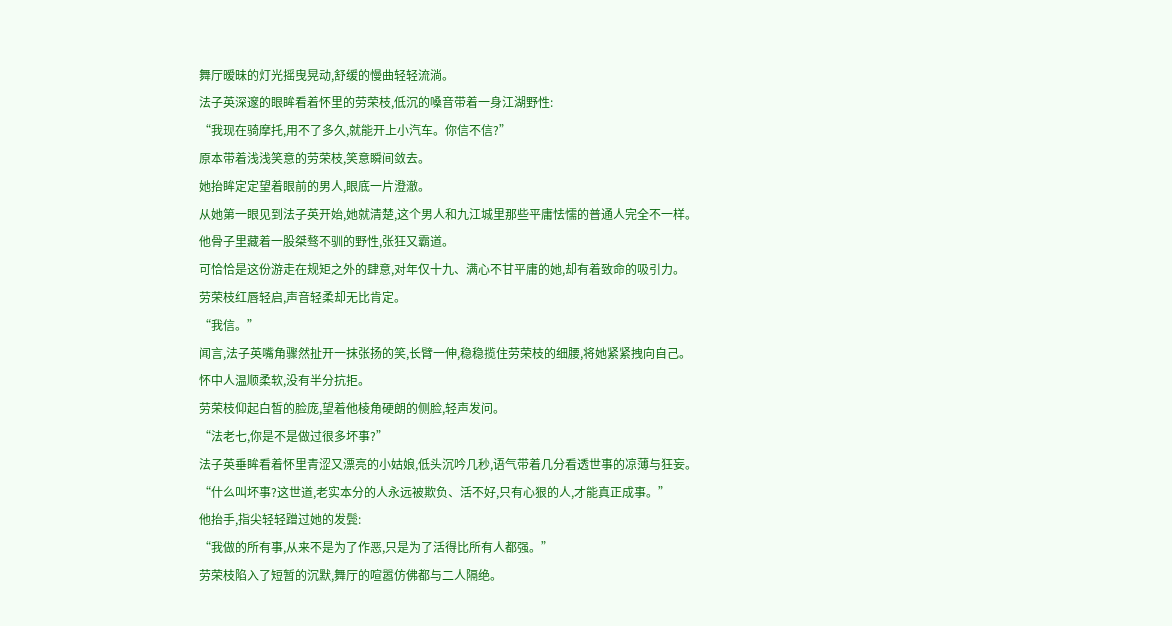舞厅暧昧的灯光摇曳晃动,舒缓的慢曲轻轻流淌。
法子英深邃的眼眸看着怀里的劳荣枝,低沉的嗓音带着一身江湖野性:
“我现在骑摩托,用不了多久,就能开上小汽车。你信不信?”
原本带着浅浅笑意的劳荣枝,笑意瞬间敛去。
她抬眸定定望着眼前的男人,眼底一片澄澈。
从她第一眼见到法子英开始,她就清楚,这个男人和九江城里那些平庸怯懦的普通人完全不一样。
他骨子里藏着一股桀骜不驯的野性,张狂又霸道。
可恰恰是这份游走在规矩之外的肆意,对年仅十九、满心不甘平庸的她,却有着致命的吸引力。
劳荣枝红唇轻启,声音轻柔却无比肯定。
“我信。”
闻言,法子英嘴角骤然扯开一抹张扬的笑,长臂一伸,稳稳揽住劳荣枝的细腰,将她紧紧拽向自己。
怀中人温顺柔软,没有半分抗拒。
劳荣枝仰起白皙的脸庞,望着他棱角硬朗的侧脸,轻声发问。
“法老七,你是不是做过很多坏事?”
法子英垂眸看着怀里青涩又漂亮的小姑娘,低头沉吟几秒,语气带着几分看透世事的凉薄与狂妄。
“什么叫坏事?这世道,老实本分的人永远被欺负、活不好,只有心狠的人,才能真正成事。”
他抬手,指尖轻轻蹭过她的发鬓:
“我做的所有事,从来不是为了作恶,只是为了活得比所有人都强。”
劳荣枝陷入了短暂的沉默,舞厅的喧嚣仿佛都与二人隔绝。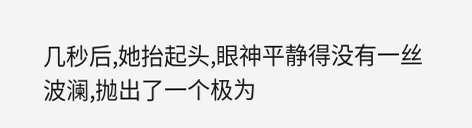几秒后,她抬起头,眼神平静得没有一丝波澜,抛出了一个极为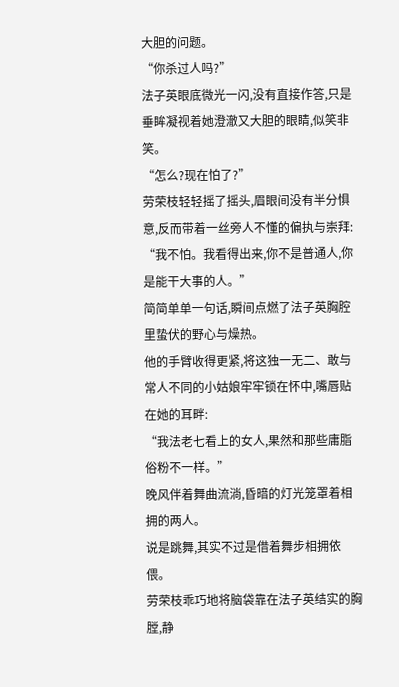大胆的问题。
“你杀过人吗?”
法子英眼底微光一闪,没有直接作答,只是垂眸凝视着她澄澈又大胆的眼睛,似笑非笑。
“怎么?现在怕了?”
劳荣枝轻轻摇了摇头,眉眼间没有半分惧意,反而带着一丝旁人不懂的偏执与崇拜:
“我不怕。我看得出来,你不是普通人,你是能干大事的人。”
简简单单一句话,瞬间点燃了法子英胸腔里蛰伏的野心与燥热。
他的手臂收得更紧,将这独一无二、敢与常人不同的小姑娘牢牢锁在怀中,嘴唇贴在她的耳畔:
“我法老七看上的女人,果然和那些庸脂俗粉不一样。”
晚风伴着舞曲流淌,昏暗的灯光笼罩着相拥的两人。
说是跳舞,其实不过是借着舞步相拥依偎。
劳荣枝乖巧地将脑袋靠在法子英结实的胸膛,静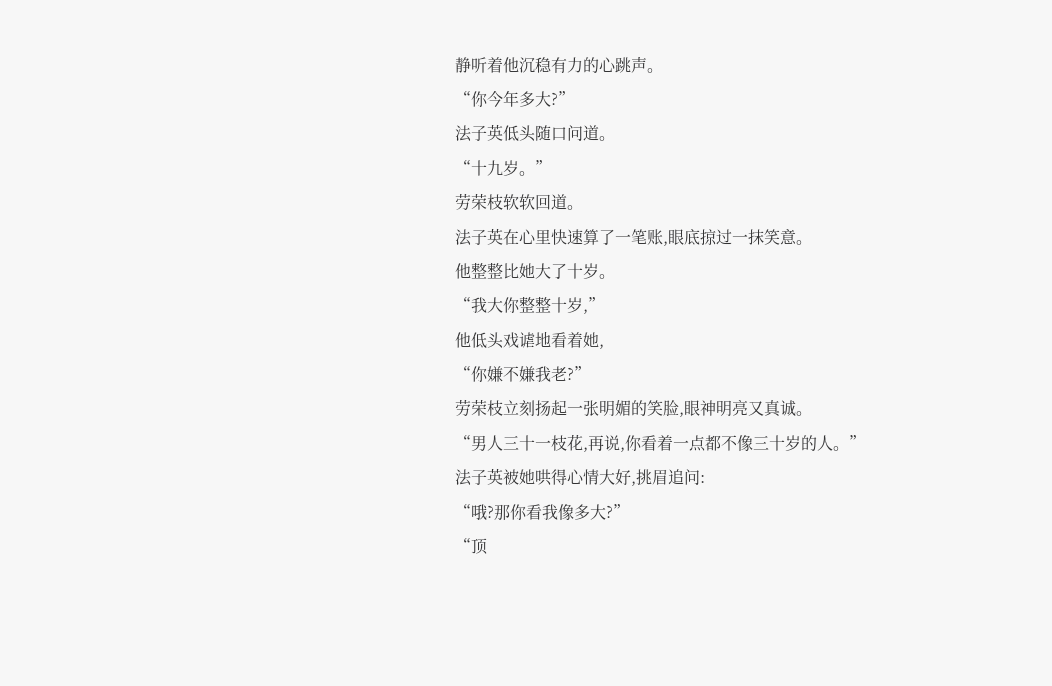静听着他沉稳有力的心跳声。
“你今年多大?”
法子英低头随口问道。
“十九岁。”
劳荣枝软软回道。
法子英在心里快速算了一笔账,眼底掠过一抹笑意。
他整整比她大了十岁。
“我大你整整十岁,”
他低头戏谑地看着她,
“你嫌不嫌我老?”
劳荣枝立刻扬起一张明媚的笑脸,眼神明亮又真诚。
“男人三十一枝花,再说,你看着一点都不像三十岁的人。”
法子英被她哄得心情大好,挑眉追问:
“哦?那你看我像多大?”
“顶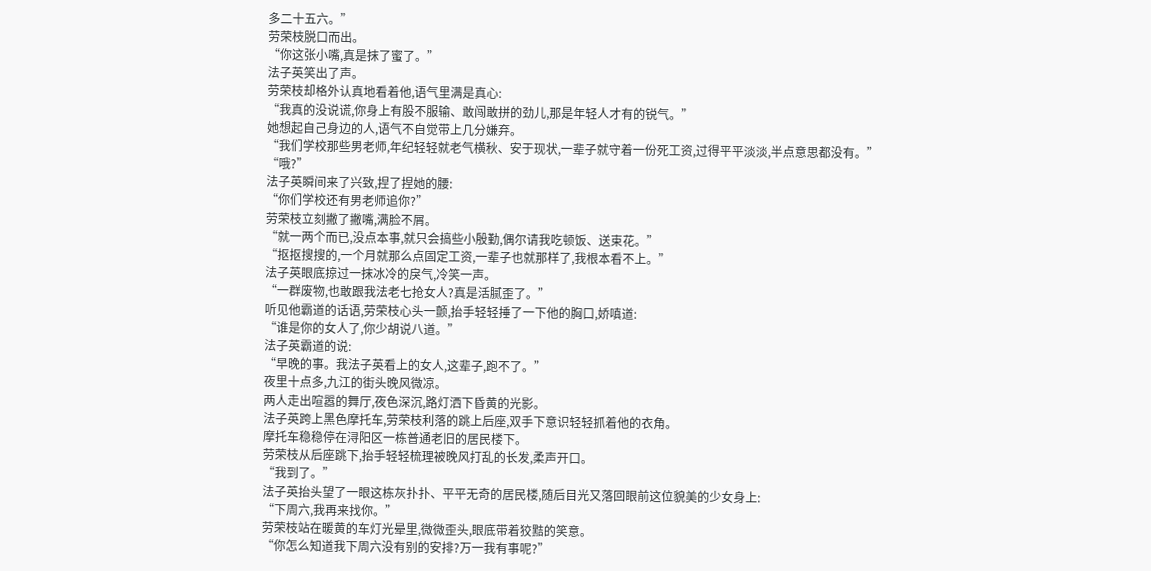多二十五六。”
劳荣枝脱口而出。
“你这张小嘴,真是抹了蜜了。”
法子英笑出了声。
劳荣枝却格外认真地看着他,语气里满是真心:
“我真的没说谎,你身上有股不服输、敢闯敢拼的劲儿,那是年轻人才有的锐气。”
她想起自己身边的人,语气不自觉带上几分嫌弃。
“我们学校那些男老师,年纪轻轻就老气横秋、安于现状,一辈子就守着一份死工资,过得平平淡淡,半点意思都没有。”
“哦?”
法子英瞬间来了兴致,捏了捏她的腰:
“你们学校还有男老师追你?”
劳荣枝立刻撇了撇嘴,满脸不屑。
“就一两个而已,没点本事,就只会搞些小殷勤,偶尔请我吃顿饭、送束花。”
“抠抠搜搜的,一个月就那么点固定工资,一辈子也就那样了,我根本看不上。”
法子英眼底掠过一抹冰冷的戾气,冷笑一声。
“一群废物,也敢跟我法老七抢女人?真是活腻歪了。”
听见他霸道的话语,劳荣枝心头一颤,抬手轻轻捶了一下他的胸口,娇嗔道:
“谁是你的女人了,你少胡说八道。”
法子英霸道的说:
“早晚的事。我法子英看上的女人,这辈子,跑不了。”
夜里十点多,九江的街头晚风微凉。
两人走出喧嚣的舞厅,夜色深沉,路灯洒下昏黄的光影。
法子英跨上黑色摩托车,劳荣枝利落的跳上后座,双手下意识轻轻抓着他的衣角。
摩托车稳稳停在浔阳区一栋普通老旧的居民楼下。
劳荣枝从后座跳下,抬手轻轻梳理被晚风打乱的长发,柔声开口。
“我到了。”
法子英抬头望了一眼这栋灰扑扑、平平无奇的居民楼,随后目光又落回眼前这位貌美的少女身上:
“下周六,我再来找你。”
劳荣枝站在暖黄的车灯光晕里,微微歪头,眼底带着狡黠的笑意。
“你怎么知道我下周六没有别的安排?万一我有事呢?”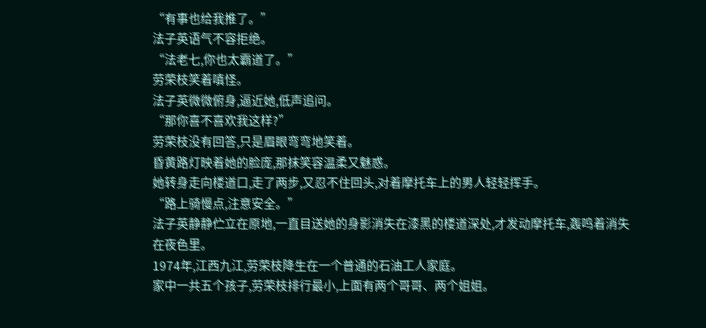“有事也给我推了。”
法子英语气不容拒绝。
“法老七,你也太霸道了。”
劳荣枝笑着嗔怪。
法子英微微俯身,逼近她,低声追问。
“那你喜不喜欢我这样?”
劳荣枝没有回答,只是眉眼弯弯地笑着。
昏黄路灯映着她的脸庞,那抹笑容温柔又魅惑。
她转身走向楼道口,走了两步,又忍不住回头,对着摩托车上的男人轻轻挥手。
“路上骑慢点,注意安全。”
法子英静静伫立在原地,一直目送她的身影消失在漆黑的楼道深处,才发动摩托车,轰鸣着消失在夜色里。
1974年,江西九江,劳荣枝降生在一个普通的石油工人家庭。
家中一共五个孩子,劳荣枝排行最小,上面有两个哥哥、两个姐姐。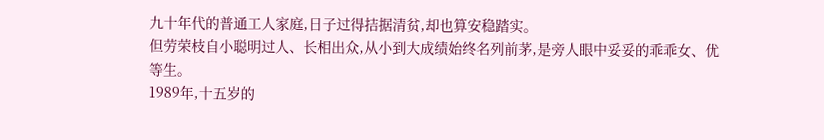九十年代的普通工人家庭,日子过得拮据清贫,却也算安稳踏实。
但劳荣枝自小聪明过人、长相出众,从小到大成绩始终名列前茅,是旁人眼中妥妥的乖乖女、优等生。
1989年,十五岁的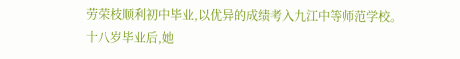劳荣枝顺利初中毕业,以优异的成绩考入九江中等师范学校。
十八岁毕业后,她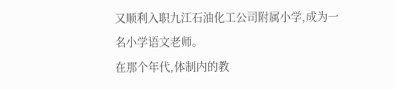又顺利入职九江石油化工公司附属小学,成为一名小学语文老师。
在那个年代,体制内的教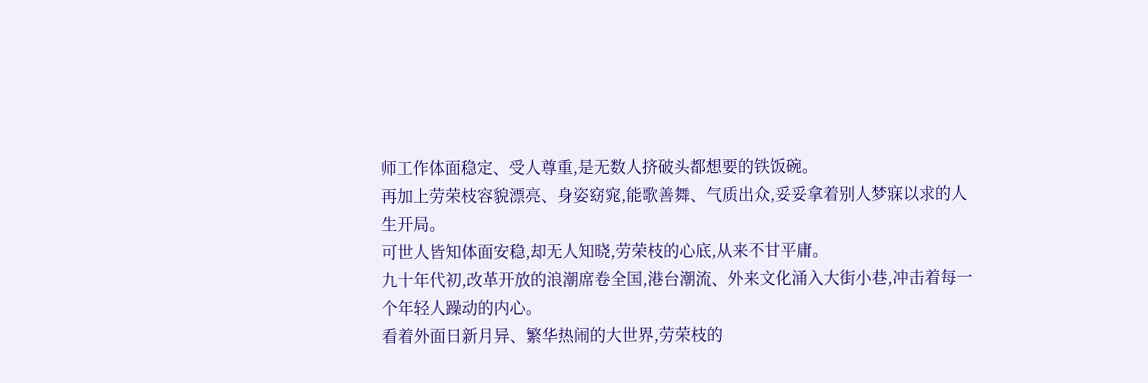师工作体面稳定、受人尊重,是无数人挤破头都想要的铁饭碗。
再加上劳荣枝容貌漂亮、身姿窈窕,能歌善舞、气质出众,妥妥拿着别人梦寐以求的人生开局。
可世人皆知体面安稳,却无人知晓,劳荣枝的心底,从来不甘平庸。
九十年代初,改革开放的浪潮席卷全国,港台潮流、外来文化涌入大街小巷,冲击着每一个年轻人躁动的内心。
看着外面日新月异、繁华热闹的大世界,劳荣枝的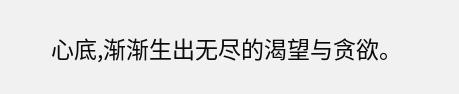心底,渐渐生出无尽的渴望与贪欲。